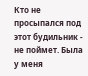Кто не просыпался под этот будильник - не поймет. Была у меня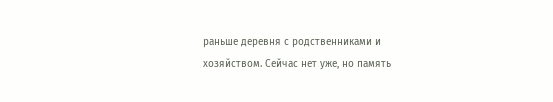раньше деревня с родственниками и хозяйством. Сейчас нет уже, но память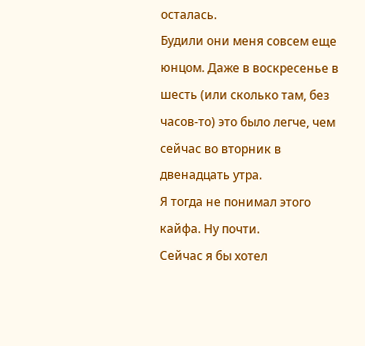осталась.
Будили они меня совсем еще юнцом. Даже в воскресенье в шесть (или сколько там, без часов-то) это было легче, чем сейчас во вторник в двенадцать утра.
Я тогда не понимал этого кайфа. Ну почти.
Сейчас я бы хотел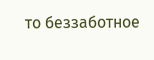то беззаботное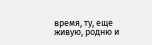время, ту, еще живую, родню и